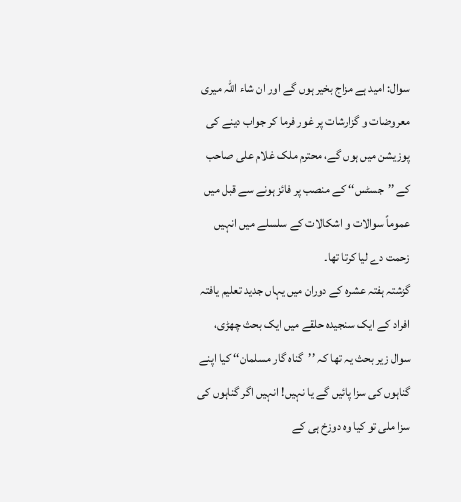سوال: امید ہے مزاج بخیر ہوں گے اور ان شاء اللہ میری معروضات و گزارشات پر غور فرما کر جواب دینے کی پوزیشن میں ہوں گے، محترم ملک غلام علی صاحب کے ’’جسٹس‘‘ کے منصب پر فائز ہونے سے قبل میں عموماً سوالات و اشکالات کے سلسلے میں انہیں زحمت دے لیا کرتا تھا۔
گزشتہ ہفتہ عشرہ کے دوران میں یہاں جدید تعلیم یافتہ افراد کے ایک سنجیدہ حلقے میں ایک بحث چھڑی، سوال زیر بحث یہ تھا کہ ’’گناہ گار مسلمان‘‘ کیا اپنے گناہوں کی سزا پائیں گے یا نہیں! انہیں اگر گناہوں کی سزا ملی تو کیا وہ دوزخ ہی کے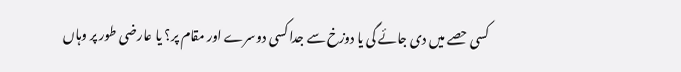کسی حصے میں دی جائے گی یا دوزخ سے جدا کسی دوسرے اور مقام پر؟ یا عارضی طور پر وہاں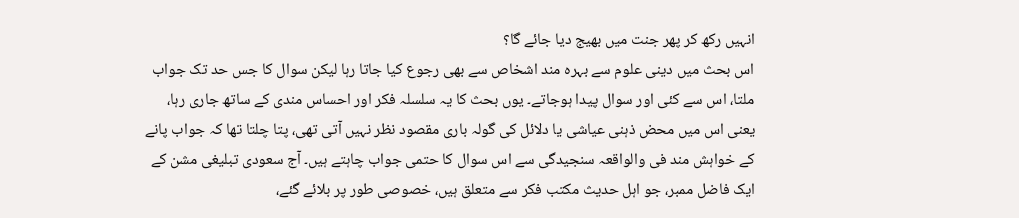انہیں رکھ کر پھر جنت میں بھیج دیا جائے گا؟
اس بحث میں دینی علوم سے بہرہ مند اشخاص سے بھی رجوع کیا جاتا رہا لیکن سوال کا جس حد تک جواب ملتا، اس سے کئی اور سوال پیدا ہوجاتے۔ یوں بحث کا یہ سلسلہ فکر اور احساس مندی کے ساتھ جاری رہا، یعنی اس میں محض ذہنی عیاشی یا دلائل کی گولہ باری مقصود نظر نہیں آتی تھی، پتا چلتا تھا کہ جواب پانے کے خواہش مند فی والواقعہ سنجیدگی سے اس سوال کا حتمی جواب چاہتے ہیں۔ آج سعودی تبلیغی مشن کے ایک فاضل ممبر، جو اہل حدیث مکتب فکر سے متعلق ہیں، خصوصی طور پر بلائے گئے،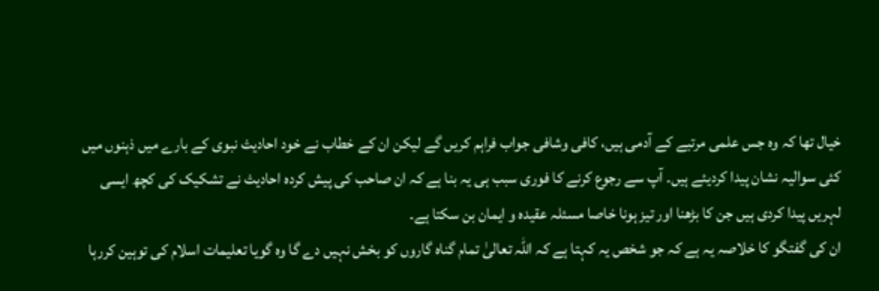خیال تھا کہ وہ جس علمی مرتبے کے آدمی ہیں، کافی وشافی جواب فراہم کریں گے لیکن ان کے خطاب نے خود احادیث نبوی کے بارے میں ذہنوں میں کئی سوالیہ نشان پیدا کردیئے ہیں۔ آپ سے رجوع کرنے کا فوری سبب ہی یہ بنا ہے کہ ان صاحب کی پیش کردہ احادیث نے تشکیک کی کچھ ایسی لہریں پیدا کردی ہیں جن کا بڑھنا اور تیز ہونا خاصا مسئلہ عقیدہ و ایمان بن سکتا ہے۔
ان کی گفتگو کا خلاصہ یہ ہے کہ جو شخص یہ کہتا ہے کہ اللہ تعالیٰ تمام گناہ گاروں کو بخش نہیں دے گا وہ گویا تعلیمات اسلام کی توہین کررہا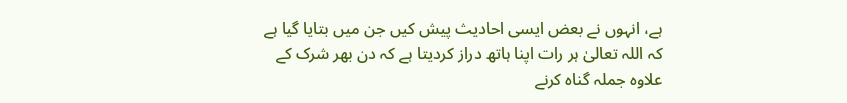ہے، انہوں نے بعض ایسی احادیث پیش کیں جن میں بتایا گیا ہے کہ اللہ تعالیٰ ہر رات اپنا ہاتھ دراز کردیتا ہے کہ دن بھر شرک کے علاوہ جملہ گناہ کرنے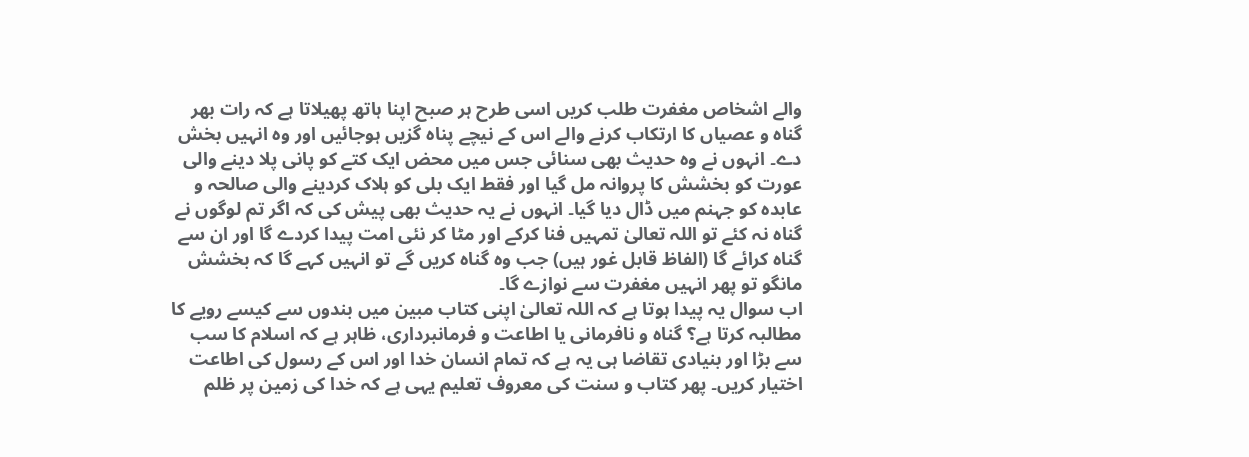والے اشخاص مغفرت طلب کریں اسی طرح ہر صبح اپنا ہاتھ پھیلاتا ہے کہ رات بھر گناہ و عصیاں کا ارتکاب کرنے والے اس کے نیچے پناہ گزیں ہوجائیں اور وہ انہیں بخش دے۔ انہوں نے وہ حدیث بھی سنائی جس میں محض ایک کتے کو پانی پلا دینے والی عورت کو بخشش کا پروانہ مل گیا اور فقط ایک بلی کو ہلاک کردینے والی صالحہ و عابدہ کو جہنم میں ڈال دیا گیا۔ انہوں نے یہ حدیث بھی پیش کی کہ اگر تم لوگوں نے گناہ نہ کئے تو اللہ تعالیٰ تمہیں فنا کرکے اور مٹا کر نئی امت پیدا کردے گا اور ان سے گناہ کرائے گا (الفاظ قابل غور ہیں) جب وہ گناہ کریں گے تو انہیں کہے گا کہ بخشش مانگو تو پھر انہیں مغفرت سے نوازے گا۔
اب سوال یہ پیدا ہوتا ہے کہ اللہ تعالیٰ اپنی کتاب مبین میں بندوں سے کیسے رویے کا مطالبہ کرتا ہے؟ گناہ و نافرمانی یا اطاعت و فرمانبرداری، ظاہر ہے کہ اسلام کا سب سے بڑا اور بنیادی تقاضا ہی یہ ہے کہ تمام انسان خدا اور اس کے رسول کی اطاعت اختیار کریں۔ پھر کتاب و سنت کی معروف تعلیم یہی ہے کہ خدا کی زمین پر ظلم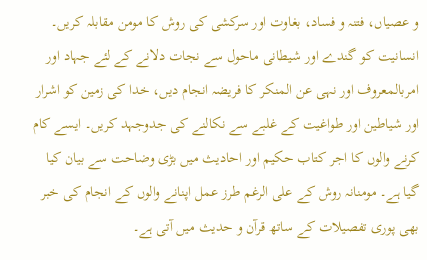و عصیاں، فتنہ و فساد، بغاوت اور سرکشی کی روش کا مومن مقابلہ کریں۔ انسانیت کو گندے اور شیطانی ماحول سے نجات دلانے کے لئے جہاد اور امربالمعروف اور نہی عن المنکر کا فریضہ انجام دیں، خدا کی زمین کو اشرار اور شیاطین اور طواغیت کے غلبے سے نکالنے کی جدوجہد کریں۔ ایسے کام کرنے والوں کا اجر کتاب حکیم اور احادیث میں بڑی وضاحت سے بیان کیا گیا ہے۔ مومنانہ روش کے علی الرغم طرز عمل اپنانے والوں کے انجام کی خبر بھی پوری تفصیلات کے ساتھ قرآن و حدیث میں آتی ہے۔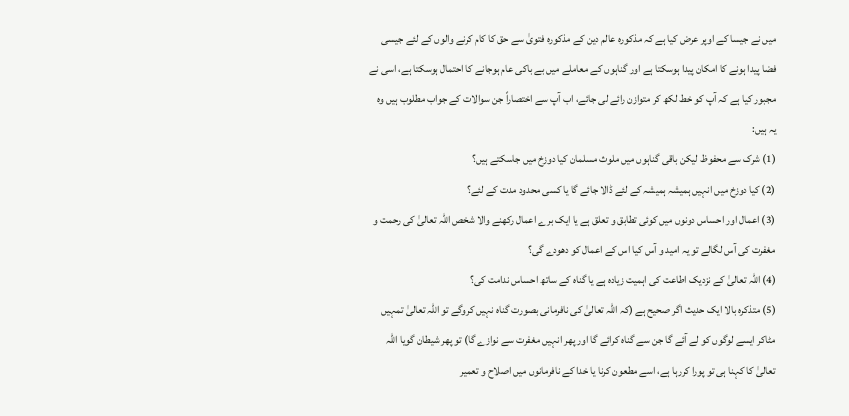میں نے جیسا کے اوپر عرض کیا ہے کہ مذکورہ عالم دین کے مذکورہ فتویٰ سے حق کا کام کرنے والوں کے لئے جیسی فضا پیدا ہونے کا امکان پیدا ہوسکتا ہے اور گناہوں کے معاملے میں بے باکی عام ہوجانے کا احتمال ہوسکتا ہے، اسی نے مجبور کیا ہے کہ آپ کو خط لکھ کر متوازن رائے لی جائے، اب آپ سے اختصاراً جن سوالات کے جواب مطلوب ہیں وہ یہ ہیں:
(1) شرک سے محفوظ لیکن باقی گناہوں میں ملوث مسلمان کیا دوزخ میں جاسکتے ہیں؟
(2) کیا دوزخ میں انہیں ہمیشہ ہمیشہ کے لئے ڈالا جائے گا یا کسی محدود مدت کے لئے؟
(3) اعمال اور احساس دونوں میں کوئی تطابق و تعلق ہے یا ایک برے اعمال رکھنے والا شخص اللہ تعالیٰ کی رحمت و مغفرت کی آس لگالے تو یہ امید و آس کیا اس کے اعمال کو دھودے گی؟
(4) اللہ تعالیٰ کے نزدیک اطاعت کی اہمیت زیادہ ہے یا گناہ کے ساتھ احساس ندامت کی؟
(5) متذکرہ بالا ایک حدیث اگر صحیح ہے (کہ اللہ تعالیٰ کی نافرمانی بصورت گناہ نہیں کروگے تو اللہ تعالیٰ تمہیں مٹاکر ایسے لوگوں کو لے آئے گا جن سے گناہ کرائے گا اور پھر انہیں مغفرت سے نوازے گا) تو پھر شیطان گویا اللہ تعالیٰ کا کہنا ہی تو پورا کررہا ہے، اسے مطعون کرنا یا خدا کے نافرمانوں میں اصلاح و تعمیر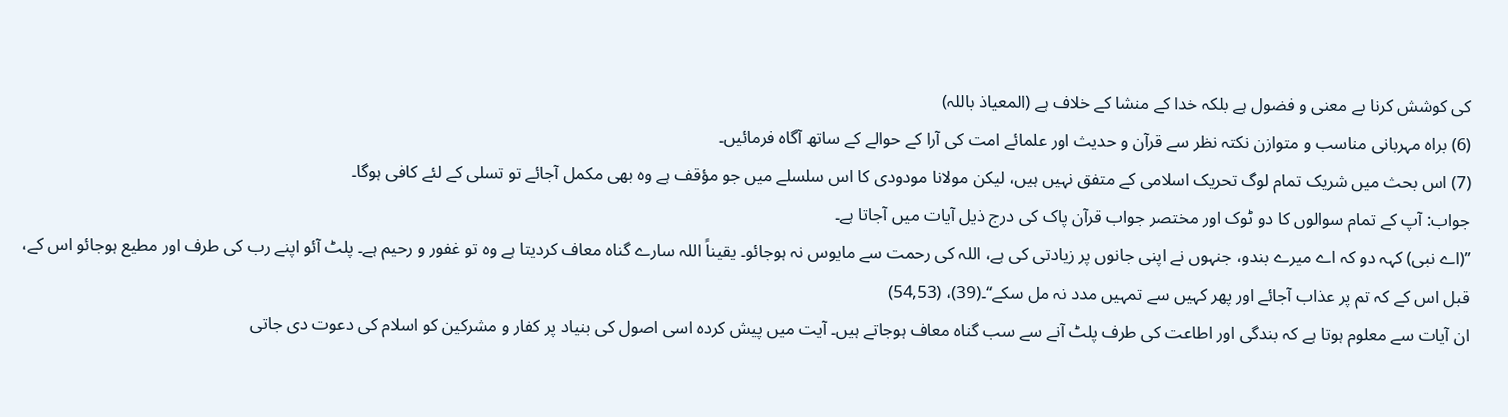کی کوشش کرنا بے معنی و فضول ہے بلکہ خدا کے منشا کے خلاف ہے (المعیاذ باللہ)
(6) براہ مہربانی مناسب و متوازن نکتہ نظر سے قرآن و حدیث اور علمائے امت کی آرا کے حوالے کے ساتھ آگاہ فرمائیں۔
(7) اس بحث میں شریک تمام لوگ تحریک اسلامی کے متفق نہیں ہیں، لیکن مولانا مودودی کا اس سلسلے میں جو مؤقف ہے وہ بھی مکمل آجائے تو تسلی کے لئے کافی ہوگا۔
جواب: آپ کے تمام سوالوں کا دو ٹوک اور مختصر جواب قرآن پاک کی درج ذیل آیات میں آجاتا ہے۔
’’(اے نبی) کہہ دو کہ اے میرے بندو، جنہوں نے اپنی جانوں پر زیادتی کی ہے، اللہ کی رحمت سے مایوس نہ ہوجائو۔ یقیناً اللہ سارے گناہ معاف کردیتا ہے وہ تو غفور و رحیم ہے۔ پلٹ آئو اپنے رب کی طرف اور مطیع ہوجائو اس کے، قبل اس کے کہ تم پر عذاب آجائے اور پھر کہیں سے تمہیں مدد نہ مل سکے‘‘۔(39)، (54,53)
ان آیات سے معلوم ہوتا ہے کہ بندگی اور اطاعت کی طرف پلٹ آنے سے سب گناہ معاف ہوجاتے ہیں۔ آیت میں پیش کردہ اسی اصول کی بنیاد پر کفار و مشرکین کو اسلام کی دعوت دی جاتی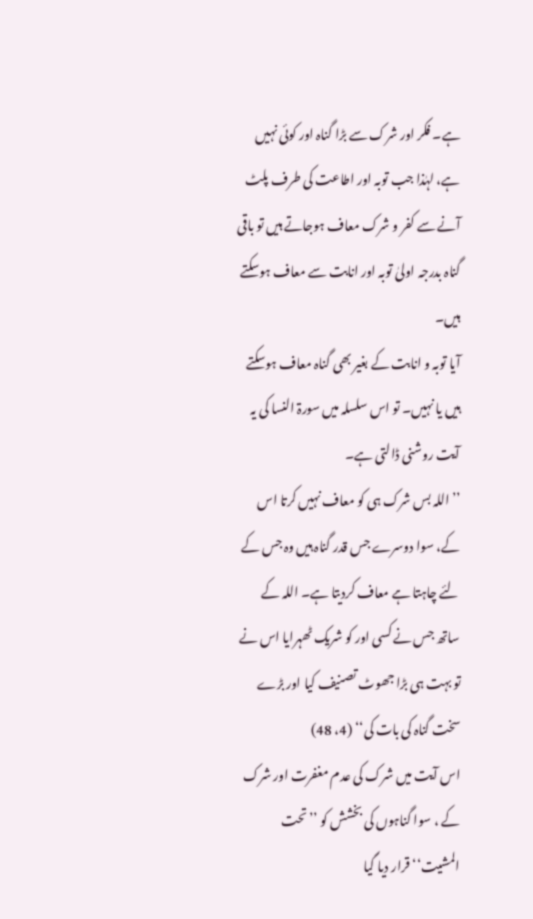ہے۔ فکر اور شرک سے بڑا گناہ اور کوئی نہیں ہے، لہٰذا جب توبہ اور اطاعت کی طرف پلٹ آنے سے کفر و شرک معاف ہوجاتے ہیں تو باقی گناہ بدرجہ اولیٰ توبہ اور انابت سے معاف ہوسکتے ہیں۔
آیا توبہ و انابت کے بغیر بھی گناہ معاف ہوسکتے ہیں یا نہیں۔ تو اس سلسلہ میں سورۃ النسا کی یہ آیت روشنی ڈالتی ہے۔
’’اللہ بس شرک ہی کو معاف نہیں کرتا اس کے، سوا دوسرے جس قدر گناہ ہیں وہ جس کے لئے چاہتا ہے معاف کردیتا ہے۔ اللہ کے ساتھ جس نے کسی اور کو شریک ٹھہرایا اس نے تو بہت ہی بڑا جھوٹ تصنیف کیا اور بڑے سخت گناہ کی بات کی‘‘ (4، 48)
اس آیت میں شرک کی عدم مغفرت اور شرک کے ، سوا گناہوں کی بخشش کو ’’تحت المشیت‘‘ قرار دیا گیا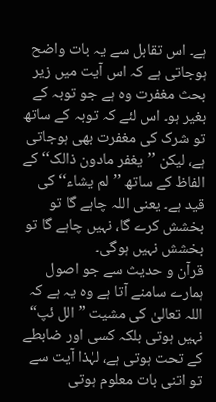ہے۔ اس تقابل سے یہ بات واضح ہوجاتی ہے کہ اس آیت میں زیر بحث مغفرت وہ ہے جو توبہ کے بغیر ہو۔ اس لئے کہ توبہ کے ساتھ تو شرک کی مغفرت بھی ہوجاتی ہے، لیکن ’’یغفر مادون ذالک‘‘ کے الفاظ کے ساتھ ’’لم یشاء‘‘ کی قید ہے۔ یعنی اللہ چاہے گا تو بخشش کرے گا، نہیں چاہے گا تو بخشش نہیں ہوگی۔
قرآن و حدیث سے جو اصول ہمارے سامنے آتا ہے وہ یہ ہے کہ اللہ تعالیٰ کی مشیت ”الل ئپ“ نہیں ہوتی بلکہ کسی اور ضابطے کے تحت ہوتی ہے، لہٰذا آیت سے تو اتنی بات معلوم ہوتی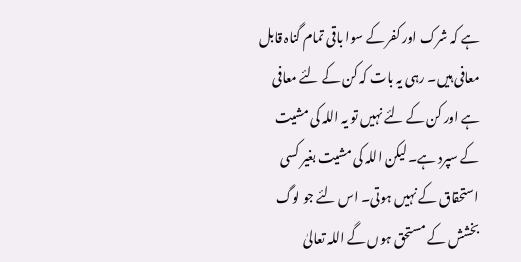ہے کہ شرک اور کفر کے سوا باقی تمام گناہ قابل معافی ہیں۔ رہی یہ بات کہ کن کے لئے معافی ہے اور کن کے لئے نہیں تو یہ اللہ کی مشیت کے سپرد ہے۔ لیکن اللہ کی مشیت بغیر کسی استحقاق کے نہیں ہوتی۔ اس لئے جو لوگ بخشش کے مستحق ہوں گے اللہ تعالیٰ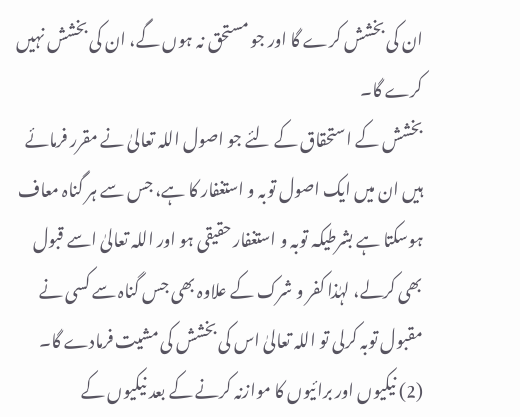ان کی بخشش کرے گا اور جو مستحق نہ ہوں گے، ان کی بخشش نہیں کرے گا۔
بخشش کے استحقاق کے لئے جو اصول اللہ تعالیٰ نے مقرر فرمائے ہیں ان میں ایک اصول توبہ و استغفار کا ہے، جس سے ہر گناہ معاف ہوسکتا ہے بشرطیکہ توبہ و استغفار حقیقی ہو اور اللہ تعالیٰ اسے قبول بھی کرلے، لہٰذا کفر و شرک کے علاوہ بھی جس گناہ سے کسی نے مقبول توبہ کرلی تو اللہ تعالیٰ اس کی بخشش کی مشیت فرمادے گا۔
(2) نیکیوں اور برائیوں کا موازنہ کرنے کے بعد نیکیوں کے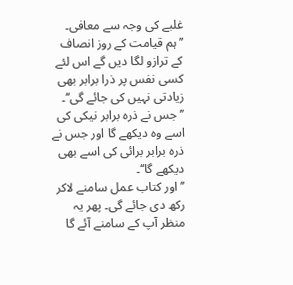غلبے کی وجہ سے معافی۔
’’ہم قیامت کے روز انصاف کے ترازو لگا دیں گے اس لئے کسی نفس پر ذرا برابر بھی زیادتی نہیں کی جائے گی‘‘۔
’’جس نے ذرہ برابر نیکی کی اسے وہ دیکھے گا اور جس نے ذرہ برابر برائی کی اسے بھی دیکھے گا‘‘۔
’’اور کتاب عمل سامنے لاکر رکھ دی جائے گی۔ پھر یہ منظر آپ کے سامنے آئے گا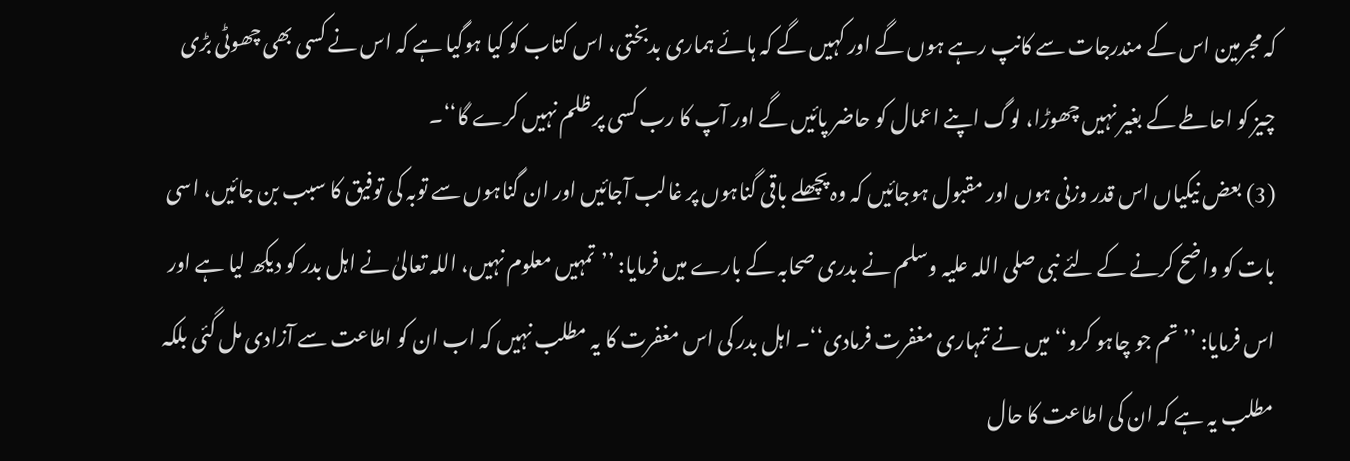کہ مجرمین اس کے مندرجات سے کانپ رہے ہوں گے اور کہیں گے کہ ہائے ہماری بدبختی، اس کتاب کو کیا ہوگیا ہے کہ اس نے کسی بھی چھوٹی بڑی چیز کو احاطے کے بغیر نہیں چھوڑا، لوگ اپنے اعمال کو حاضر پائیں گے اور آپ کا رب کسی پر ظلم نہیں کرے گا‘‘۔
(3) بعض نیکیاں اس قدر وزنی ہوں اور مقبول ہوجائیں کہ وہ پچھلے باقی گناہوں پر غالب آجائیں اور ان گناہوں سے توبہ کی توفیق کا سبب بن جائیں، اسی بات کو واضح کرنے کے لئے نبی صلی اللہ علیہ وسلم نے بدری صحابہ کے بارے میں فرمایا: ’’تمہیں معلوم نہیں، اللہ تعالیٰ نے اہل بدر کو دیکھ لیا ہے اور اس فرمایا: ’’تم جو چاہو کرو‘‘ میں نے تمہاری مغفرت فرمادی‘‘۔ اہل بدر کی اس مغفرت کا یہ مطلب نہیں کہ اب ان کو اطاعت سے آزادی مل گئی بلکہ مطلب یہ ہے کہ ان کی اطاعت کا حال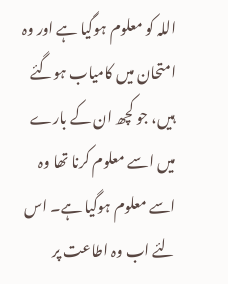اللہ کو معلوم ہوگیا ہے اور وہ امتحان میں کامیاب ہوگئے ہیں، جو کچھ ان کے بارے میں اسے معلوم کرنا تھا وہ اسے معلوم ہوگیا ہے۔ اس لئے اب وہ اطاعت پر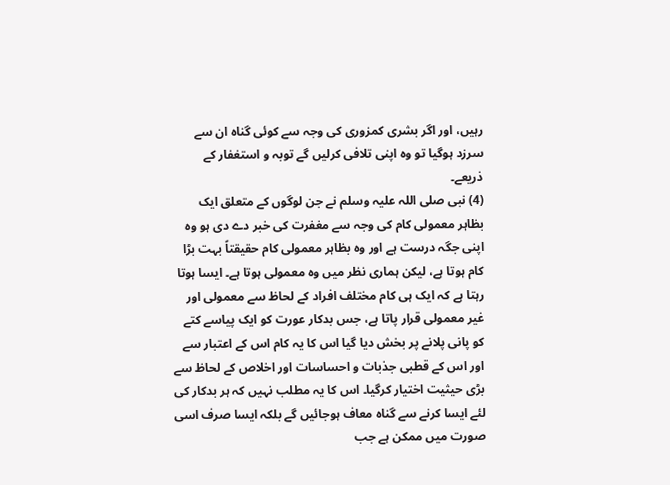رہیں، اور اگر بشری کمزوری کی وجہ سے کوئی گناہ ان سے سرزد ہوگیا تو وہ اپنی تلافی کرلیں گے توبہ و استغفار کے ذریعے۔
(4) نبی صلی اللہ علیہ وسلم نے جن لوگوں کے متعلق ایک بظاہر معمولی کام کی وجہ سے مغفرت کی خبر دے دی ہو وہ اپنی جگہ درست ہے اور وہ بظاہر معمولی کام حقیقتاً بہت بڑا کام ہوتا ہے، لیکن ہماری نظر میں وہ معمولی ہوتا ہے۔ ایسا ہوتا رہتا ہے کہ ایک ہی کام مختلف افراد کے لحاظ سے معمولی اور غیر معمولی قرار پاتا ہے، جس بدکار عورت کو ایک پیاسے کتے کو پانی پلانے پر بخش دیا گیا اس کا یہ کام اس کے اعتبار سے اور اس کے قطبی جذبات و احساسات اور اخلاص کے لحاظ سے بڑی حیثیت اختیار کرگیا۔ اس کا یہ مطلب نہیں کہ ہر بدکار کی لئے ایسا کرنے سے گناہ معاف ہوجائیں گے بلکہ ایسا صرف اسی صورت میں ممکن ہے جب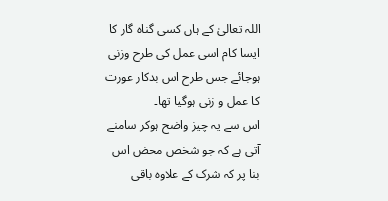اللہ تعالیٰ کے ہاں کسی گناہ گار کا ایسا کام اسی عمل کی طرح وزنی ہوجائے جس طرح اس بدکار عورت کا عمل و زنی ہوگیا تھا۔
اس سے یہ چیز واضح ہوکر سامنے آتی ہے کہ جو شخص محض اس بنا پر کہ شرک کے علاوہ باقی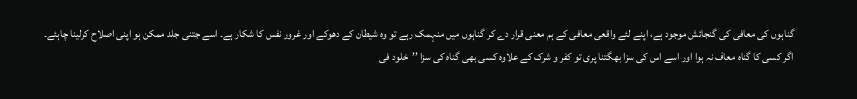گناہوں کی معافی کی گنجائش موجود ہے، اپنے لئے واقعی معافی کے ہم معنی قرار دے کر گناہوں میں منہمک رہے تو وہ شیطان کے دھوکے اور غرور نفس کا شکار ہے۔ اسے جتنی جلد ممکن ہو اپنی اصلاح کرلینا چاہئے۔
اگر کسی کا گناہ معاف نہ ہوا اور اسے اس کی سزا بھگتنا پری تو کفر و شرک کے علاوہ کسی بھی گناہ کی سزا ’’خلود فی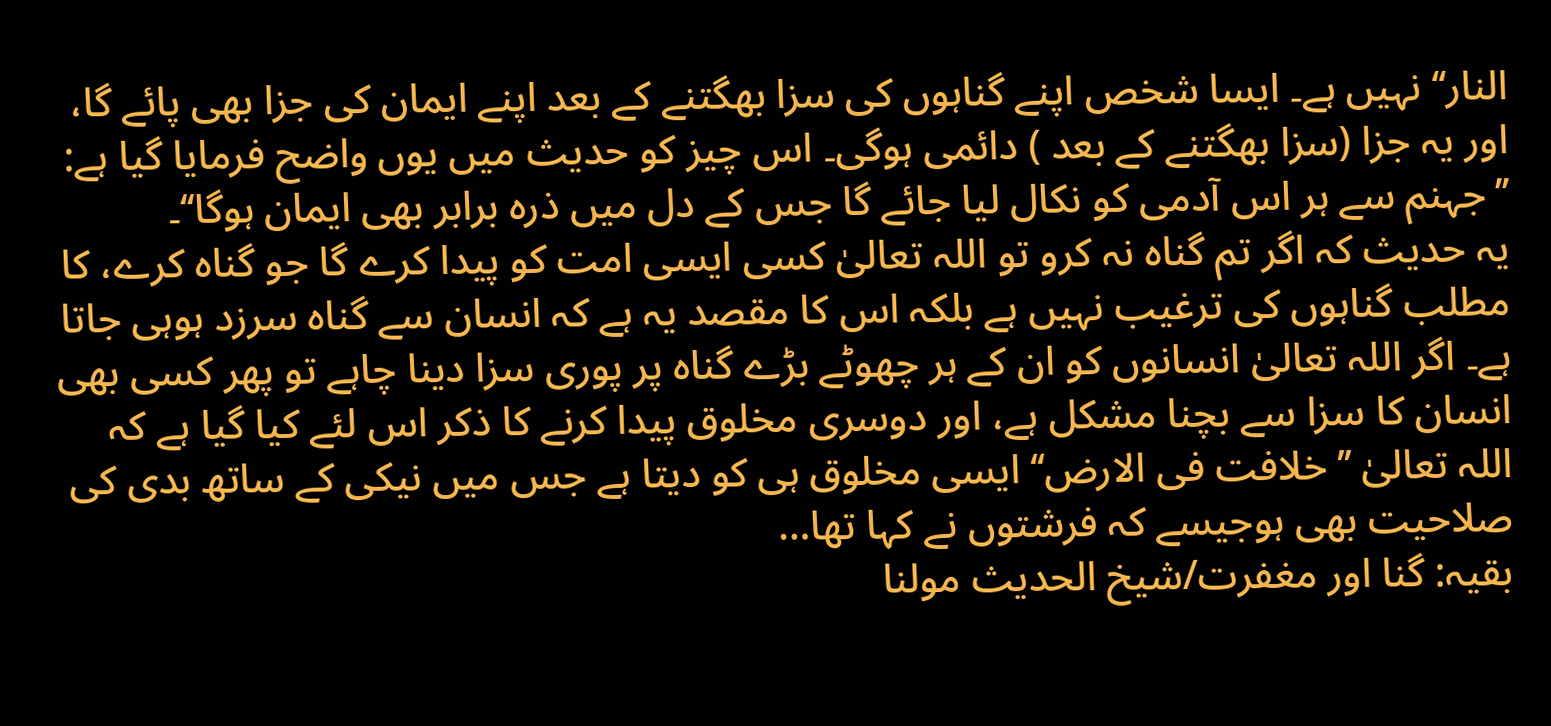النار‘‘ نہیں ہے۔ ایسا شخص اپنے گناہوں کی سزا بھگتنے کے بعد اپنے ایمان کی جزا بھی پائے گا، اور یہ جزا (سزا بھگتنے کے بعد ) دائمی ہوگی۔ اس چیز کو حدیث میں یوں واضح فرمایا گیا ہے: ’’جہنم سے ہر اس آدمی کو نکال لیا جائے گا جس کے دل میں ذرہ برابر بھی ایمان ہوگا‘‘۔
یہ حدیث کہ اگر تم گناہ نہ کرو تو اللہ تعالیٰ کسی ایسی امت کو پیدا کرے گا جو گناہ کرے، کا مطلب گناہوں کی ترغیب نہیں ہے بلکہ اس کا مقصد یہ ہے کہ انسان سے گناہ سرزد ہوہی جاتا ہے۔ اگر اللہ تعالیٰ انسانوں کو ان کے ہر چھوٹے بڑے گناہ پر پوری سزا دینا چاہے تو پھر کسی بھی انسان کا سزا سے بچنا مشکل ہے، اور دوسری مخلوق پیدا کرنے کا ذکر اس لئے کیا گیا ہے کہ اللہ تعالیٰ ’’خلافت فی الارض‘‘ ایسی مخلوق ہی کو دیتا ہے جس میں نیکی کے ساتھ بدی کی صلاحیت بھی ہوجیسے کہ فرشتوں نے کہا تھا…
بقیہ: گنا اور مغفرت/شیخ الحدیث مولنا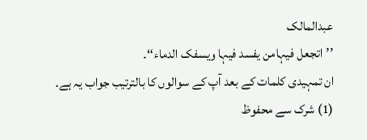عبدالمالک
’’اتجعل فیہامن یفسد فیہا ویسفک الدماء‘‘۔
ان تمہیدی کلمات کے بعد آپ کے سوالوں کا بالترتیب جواب یہ ہے۔
(1) شرک سے محفوظ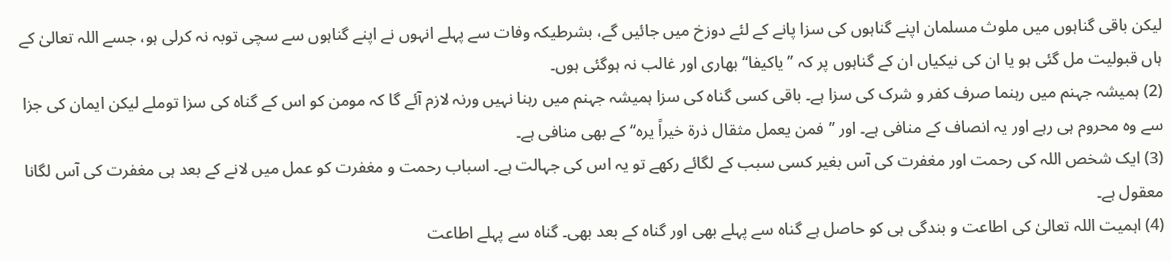لیکن باقی گناہوں میں ملوث مسلمان اپنے گناہوں کی سزا پانے کے لئے دوزخ میں جائیں گے، بشرطیکہ وفات سے پہلے انہوں نے اپنے گناہوں سے سچی توبہ نہ کرلی ہو، جسے اللہ تعالیٰ کے ہاں قبولیت مل گئی ہو یا ان کی نیکیاں ان کے گناہوں پر کہ ’’یاکیفا‘‘ بھاری اور غالب نہ ہوگئی ہوں۔
(2) ہمیشہ جہنم میں رہنما صرف کفر و شرک کی سزا ہے۔ باقی کسی گناہ کی سزا ہمیشہ جہنم میں رہنا نہیں ورنہ لازم آئے گا کہ مومن کو اس کے گناہ کی سزا توملے لیکن ایمان کی جزا سے وہ محروم ہی رہے اور یہ انصاف کے منافی ہے۔ اور ’’فمن یعمل مثقال ذرۃ خیراً یرہ‘‘ کے بھی منافی ہے۔
(3) ایک شخص اللہ کی رحمت اور مغفرت کی آس بغیر کسی سبب کے لگائے رکھے تو یہ اس کی جہالت ہے۔ اسباب رحمت و مغفرت کو عمل میں لانے کے بعد ہی مغفرت کی آس لگانا معقول ہے۔
(4) اہمیت اللہ تعالیٰ کی اطاعت و بندگی ہی کو حاصل ہے گناہ سے پہلے بھی اور گناہ کے بعد بھی۔ گناہ سے پہلے اطاعت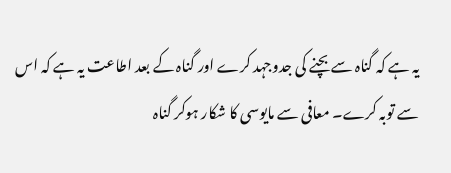یہ ہے کہ گناہ سے بچنے کی جدوجہد کرے اور گناہ کے بعد اطاعت یہ ہے کہ اس سے توبہ کرے۔ معافی سے مایوسی کا شکار ہوکر گناہ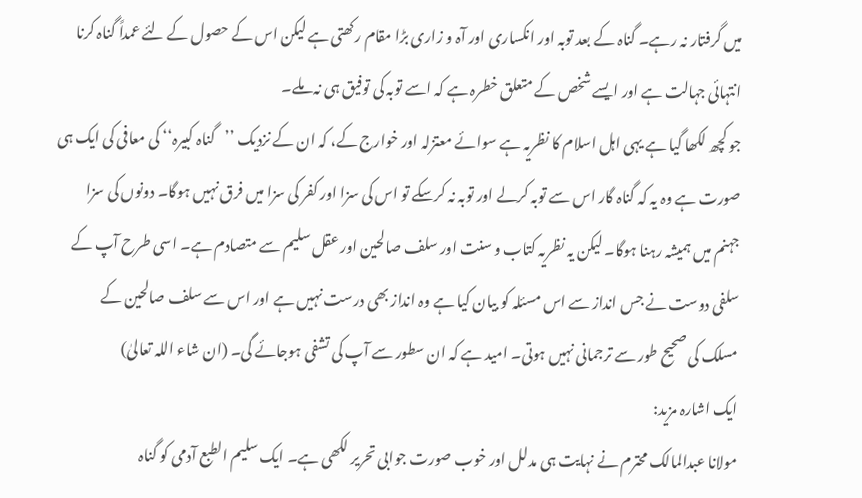میں گرفتار نہ رہے۔ گناہ کے بعد توبہ اور انکساری اور آہ و زاری بڑا مقام رکھتی ہے لیکن اس کے حصول کے لئے عمداً گناہ کرنا انتہائی جہالت ہے اور ایسے شخص کے متعلق خطرہ ہے کہ اسے توبہ کی توفیق ہی نہ ملے۔
جو کچھ لکھا گیا ہے یہی اہل اسلام کا نظریہ ہے سوائے معتزلہ اور خوارج کے، کہ ان کے نزدیک ’’گناہ کبیرہ‘‘ کی معافی کی ایک ہی صورت ہے وہ یہ کہ گناہ گار اس سے توبہ کرلے اور توبہ نہ کرسکے تو اس کی سزا اور کفر کی سزا میں فرق نہیں ہوگا۔ دونوں کی سزا جہنم میں ہمیشہ رہنا ہوگا۔ لیکن یہ نظریہ کتاب و سنت اور سلف صالحین اور عقل سلیم سے متصادم ہے۔ اسی طرح آپ کے سلفی دوست نے جس انداز سے اس مسئلہ کو بیان کیا ہے وہ انداز بھی درست نہیں ہے اور اس سے سلف صالحین کے مسلک کی صحیح طور سے ترجمانی نہیں ہوتی۔ امید ہے کہ ان سطور سے آپ کی تشفی ہوجائے گی۔ (ان شاء اللہ تعالیٰ)
ایک اشارہ مزید:
مولانا عبدالمالک محترم نے نہایت ہی مدلل اور خوب صورت جوابی تحریر لکھی ہے۔ ایک سلیم الطبع آدمی کو گناہ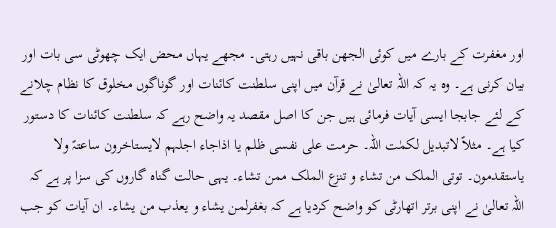اور مغفرت کے بارے میں کوئی الجھن باقی نہیں رہتی۔ مجھے یہاں محض ایک چھوٹی سی بات اور بیان کرنی ہے۔ وہ یہ کہ اللہ تعالیٰ نے قرآن میں اپنی سلطنت کائنات اور گوناگوں مخلوق کا نظام چلانے کے لئے جابجا ایسی آیات فرمائی ہیں جن کا اصل مقصد یہ واضح رہے کہ سلطنت کائنات کا دستور کیا ہے۔ مثلاً لاتبدیل لکمٰت اللہ۔ حرمت علی نفسی ظلم یا اذاجاء اجلہم لایستاخرون ساعتہً ولا یاستقدمون۔ توتی الملک من تشاء و تنزع الملک ممن تشاء۔ یہی حالت گناہ گاروں کی سزا پر ہے کہ اللہ تعالیٰ نے اپنی برتر اتھارٹی کو واضح کردیا ہے کہ بغفرلمن یشاء و یعذب من یشاء۔ ان آیات کو جب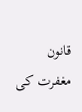قانون مغفرت کی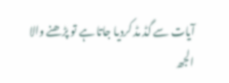آیات سے گڈ مڈ کردیا جاتا ہے تو پڑھنے والا الجھ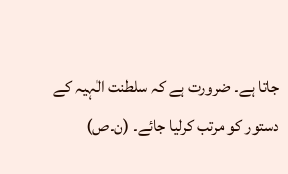جاتا ہے۔ ضرورت ہے کہ سلطنت الٰہیہ کے دستور کو مرتب کرلیا جائے۔ (ن۔ص)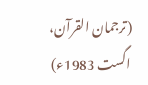(ترجمان القرآن، اگست 1983ء)